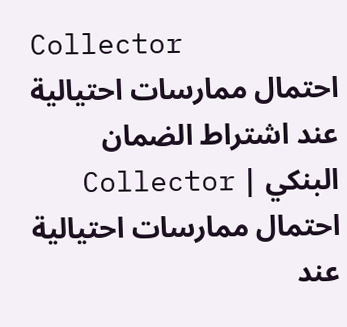Collector
احتمال ممارسات احتيالية عند اشتراط الضمان البنكي | Collector
احتمال ممارسات احتيالية عند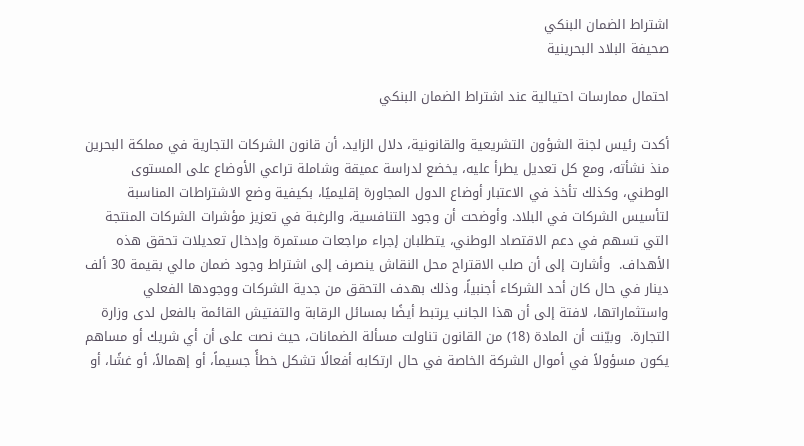اشتراط الضمان البنكي
صحيفة البلاد البحرينية

احتمال ممارسات احتيالية عند اشتراط الضمان البنكي

أكدت رئيس لجنة الشؤون التشريعية والقانونية، دلال الزايد، أن قانون الشركات التجارية في مملكة البحرين منذ نشأته، ومع كل تعديل يطرأ عليه، يخضع لدراسة عميقة وشاملة تراعي الأوضاع على المستوى الوطني، وكذلك تأخذ في الاعتبار أوضاع الدول المجاورة إقليميًا، بكيفية وضع الاشتراطات المناسبة لتأسيس الشركات في البلاد. وأوضحت أن وجود التنافسية، والرغبة في تعزيز مؤشرات الشركات المنتجة التي تسهم في دعم الاقتصاد الوطني، يتطلبان إجراء مراجعات مستمرة وإدخال تعديلات تحقق هذه الأهداف.  وأشارت إلى أن صلب الاقتراح محل النقاش ينصرف إلى اشتراط وجود ضمان مالي بقيمة 30 ألف دينار في حال كان أحد الشركاء أجنبياً، وذلك بهدف التحقق من جدية الشركات ووجودها الفعلي واستثماراتها، لافتة إلى أن هذا الجانب يرتبط أيضًا بمسائل الرقابة والتفتيش القائمة بالفعل لدى وزارة التجارة.  وبيّنت أن المادة (18) من القانون تناولت مسألة الضمانات، حيث نصت على أن أي شريك أو مساهم يكون مسؤولاً في أموال الشركة الخاصة في حال ارتكابه أفعالًا تشكل خطأً جسيماً، أو إهمالاً، أو غشًا، أو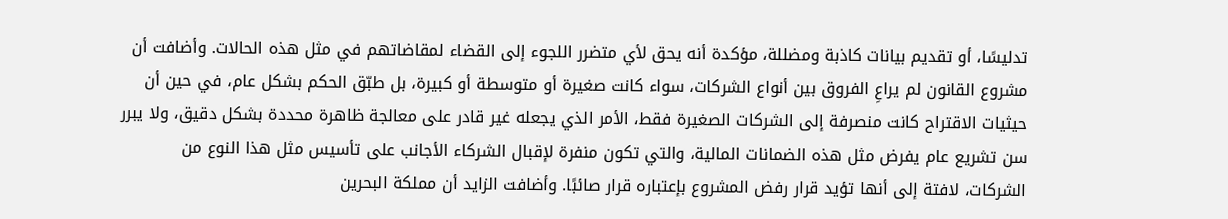تدليسًا، أو تقديم بيانات كاذبة ومضللة، مؤكدة أنه يحق لأي متضرر اللجوء إلى القضاء لمقاضاتهم في مثل هذه الحالات. وأضافت أن مشروع القانون لم يراعِ الفروق بين أنواع الشركات، سواء كانت صغيرة أو متوسطة أو كبيرة، بل طبّق الحكم بشكل عام، في حين أن حيثيات الاقتراح كانت منصرفة إلى الشركات الصغيرة فقط، الأمر الذي يجعله غير قادر على معالجة ظاهرة محددة بشكل دقيق، ولا يبرر سن تشريع عام يفرض مثل هذه الضمانات المالية، والتي تكون منفرة لإقبال الشركاء الأجانب على تأسيس مثل هذا النوع من الشركات، لافتة إلى أنها تؤيد قرار رفض المشروع بإعتباره قرار صائبًا. وأضافت الزايد أن مملكة البحرين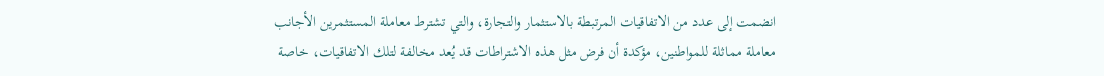انضمت إلى عدد من الاتفاقيات المرتبطة بالاستثمار والتجارة، والتي تشترط معاملة المستثمرين الأجانب معاملة مماثلة للمواطنين، مؤكدة أن فرض مثل هذه الاشتراطات قد يُعد مخالفة لتلك الاتفاقيات، خاصة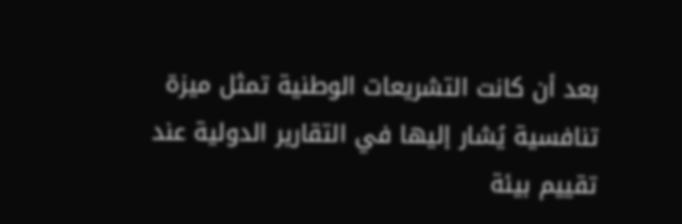بعد أن كانت التشريعات الوطنية تمثل ميزة تنافسية يُشار إليها في التقارير الدولية عند تقييم بيئة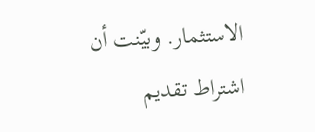الاستثمار. وبيّنت أن اشتراط تقديم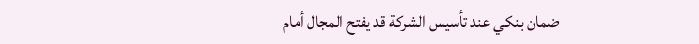ضمان بنكي عند تأسيس الشركة قد يفتح المجال أمام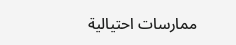ممارسات احتيالية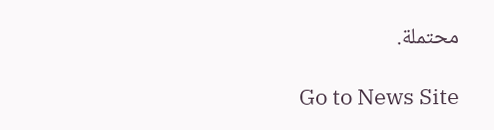محتملة.

Go to News Site